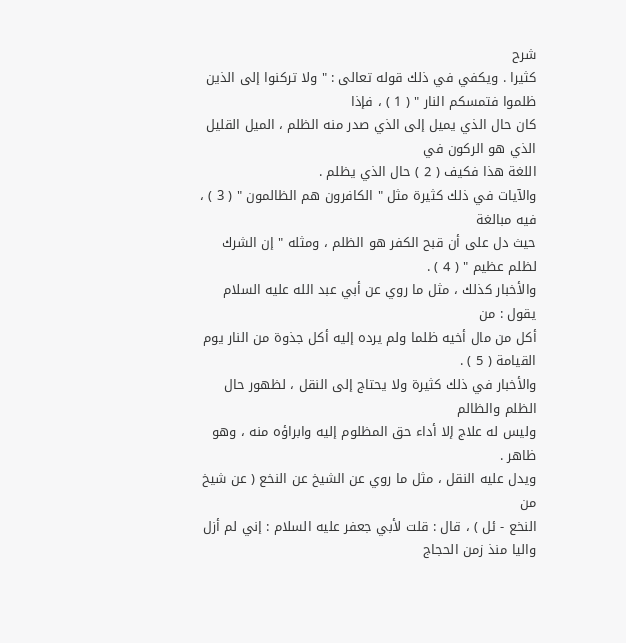شرح
كثيرا . ويكفي في ذلك قوله تعالى : " ولا تركنوا إلى الذين ظلموا فتمسكم النار " ( 1 ) ، فإذا
كان حال الذي يميل إلى الذي صدر منه الظلم ، الميل القليل الذي هو الركون في
اللغة هذا فكيف ( 2 ) حال الذي يظلم .
والآيات في ذلك كثيرة مثل " الكافرون هم الظالمون " ( 3 ) ، فيه مبالغة
حيث دل على أن قبح الكفر هو الظلم ، ومثله " إن الشرك لظلم عظيم " ( 4 ) .
والأخبار كذلك ، مثل ما روي عن أبي عبد الله عليه السلام يقول : من
أكل من مال أخيه ظلما ولم يرده إليه أكل جذوة من النار يوم القيامة ( 5 ) .
والأخبار في ذلك كثيرة ولا يحتاج إلى النقل ، لظهور حال الظلم والظالم
وليس له علاج إلا أداء حق المظلوم إليه وابراؤه منه ، وهو ظاهر .
ويدل عليه النقل ، مثل ما روي عن الشيخ عن النخع ( عن شيخ من
النخع - ئل ) ، قال : قلت لأبي جعفر عليه السلام : إني لم أزل واليا منذ زمن الحجاج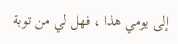إلى يومي هذا ، فهل لي من توبة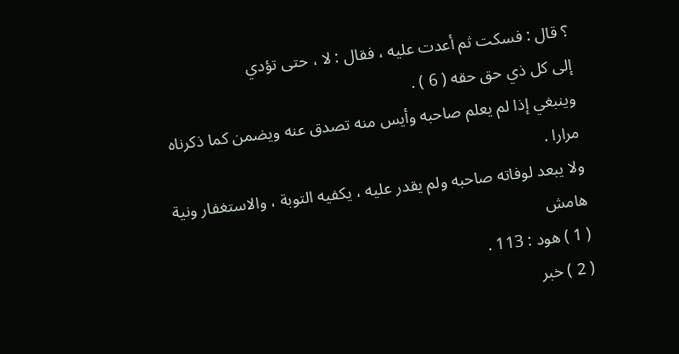؟ قال : فسكت ثم أعدت عليه ، فقال : لا ، حتى تؤدي
إلى كل ذي حق حقه ( 6 ) .
وينبغي إذا لم يعلم صاحبه وأيس منه تصدق عنه ويضمن كما ذكرناه
مرارا .
ولا يبعد لوفاته صاحبه ولم يقدر عليه ، يكفيه التوبة ، والاستغفار ونية
هامش
( 1 ) هود : 113 .
( 2 ) خبر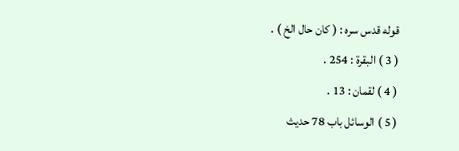قوله قدس سره : ( كان حال الخ ) .
( 3 ) البقرة : 254 .
( 4 ) لقمان : 13 .
( 5 ) الوسائل باب 78 حديث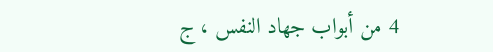4 من أبواب جهاد النفس ، ج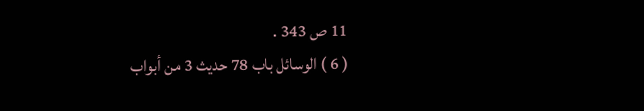11 ص 343 .
( 6 ) الوسائل باب 78 حديث 3 من أبواب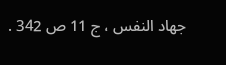جهاد النفس ، ج 11 ص 342 .